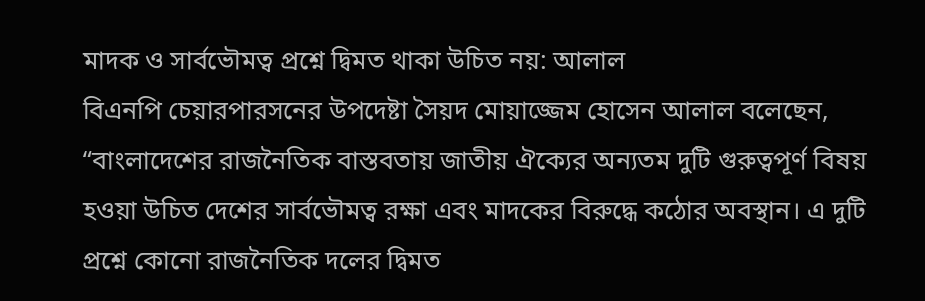মাদক ও সার্বভৌমত্ব প্রশ্নে দ্বিমত থাকা উচিত নয়: আলাল
বিএনপি চেয়ারপারসনের উপদেষ্টা সৈয়দ মোয়াজ্জেম হোসেন আলাল বলেছেন, “বাংলাদেশের রাজনৈতিক বাস্তবতায় জাতীয় ঐক্যের অন্যতম দুটি গুরুত্বপূর্ণ বিষয় হওয়া উচিত দেশের সার্বভৌমত্ব রক্ষা এবং মাদকের বিরুদ্ধে কঠোর অবস্থান। এ দুটি প্রশ্নে কোনো রাজনৈতিক দলের দ্বিমত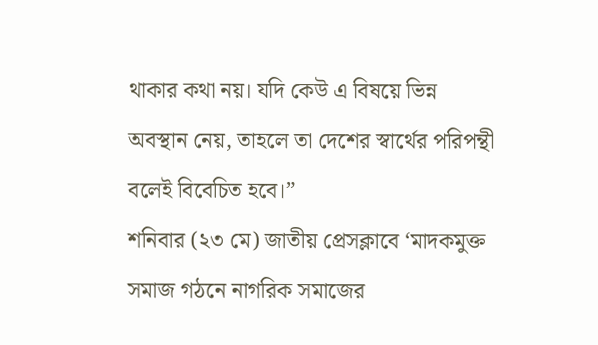থাকার কথা নয়। যদি কেউ এ বিষয়ে ভিন্ন অবস্থান নেয়, তাহলে তা দেশের স্বার্থের পরিপন্থী বলেই বিবেচিত হবে।”
শনিবার (২৩ মে) জাতীয় প্রেসক্লাবে ‘মাদকমুক্ত সমাজ গঠনে নাগরিক সমাজের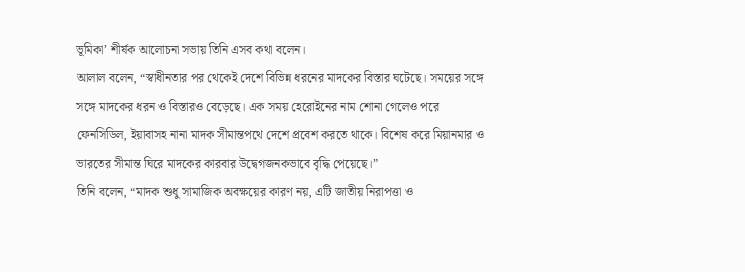ভূমিকা’ শীর্ষক আলোচনা সভায় তিনি এসব কথা বলেন।
আলাল বলেন, “স্বাধীনতার পর থেকেই দেশে বিভিন্ন ধরনের মাদকের বিস্তার ঘটেছে। সময়ের সঙ্গে সঙ্গে মাদকের ধরন ও বিস্তারও বেড়েছে। এক সময় হেরোইনের নাম শোনা গেলেও পরে ফেনসিডিল, ইয়াবাসহ নানা মাদক সীমান্তপথে দেশে প্রবেশ করতে থাকে। বিশেষ করে মিয়ানমার ও ভারতের সীমান্ত ঘিরে মাদকের কারবার উদ্বেগজনকভাবে বৃদ্ধি পেয়েছে।”
তিনি বলেন, “মাদক শুধু সামাজিক অবক্ষয়ের কারণ নয়, এটি জাতীয় নিরাপত্তা ও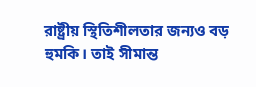রাষ্ট্রীয় স্থিতিশীলতার জন্যও বড় হুমকি। তাই সীমান্ত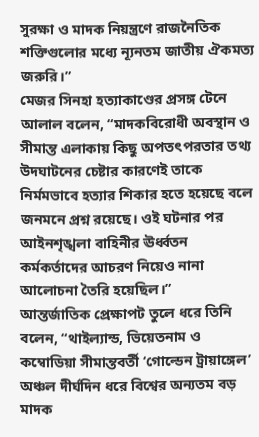সুরক্ষা ও মাদক নিয়ন্ত্রণে রাজনৈতিক শক্তিগুলোর মধ্যে ন্যূনতম জাতীয় ঐকমত্য জরুরি।”
মেজর সিনহা হত্যাকাণ্ডের প্রসঙ্গ টেনে আলাল বলেন, “মাদকবিরোধী অবস্থান ও সীমান্ত এলাকায় কিছু অপতৎপরতার তথ্য উদঘাটনের চেষ্টার কারণেই তাকে নির্মমভাবে হত্যার শিকার হতে হয়েছে বলে জনমনে প্রশ্ন রয়েছে। ওই ঘটনার পর আইনশৃঙ্খলা বাহিনীর ঊর্ধ্বতন কর্মকর্তাদের আচরণ নিয়েও নানা আলোচনা তৈরি হয়েছিল।”
আন্তর্জাতিক প্রেক্ষাপট তুলে ধরে তিনি বলেন, “থাইল্যান্ড, ভিয়েতনাম ও কম্বোডিয়া সীমান্তবর্তী ‘গোল্ডেন ট্রায়াঙ্গেল’ অঞ্চল দীর্ঘদিন ধরে বিশ্বের অন্যতম বড় মাদক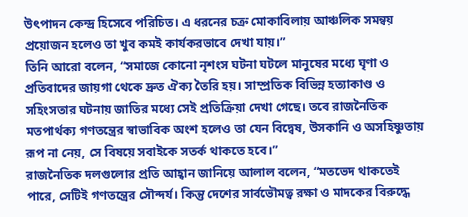উৎপাদন কেন্দ্র হিসেবে পরিচিত। এ ধরনের চক্র মোকাবিলায় আঞ্চলিক সমন্বয় প্রয়োজন হলেও তা খুব কমই কার্যকরভাবে দেখা যায়।”
তিনি আরো বলেন, “সমাজে কোনো নৃশংস ঘটনা ঘটলে মানুষের মধ্যে ঘৃণা ও প্রতিবাদের জায়গা থেকে দ্রুত ঐক্য তৈরি হয়। সাম্প্রতিক বিভিন্ন হত্যাকাণ্ড ও সহিংসতার ঘটনায় জাতির মধ্যে সেই প্রতিক্রিয়া দেখা গেছে। তবে রাজনৈতিক মতপার্থক্য গণতন্ত্রের স্বাভাবিক অংশ হলেও তা যেন বিদ্বেষ, উসকানি ও অসহিষ্ণুতায় রূপ না নেয়, সে বিষয়ে সবাইকে সতর্ক থাকতে হবে।”
রাজনৈতিক দলগুলোর প্রতি আহ্বান জানিয়ে আলাল বলেন, “মতভেদ থাকতেই পারে, সেটিই গণতন্ত্রের সৌন্দর্য। কিন্তু দেশের সার্বভৌমত্ব রক্ষা ও মাদকের বিরুদ্ধে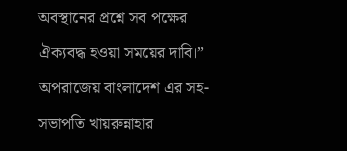অবস্থানের প্রশ্নে সব পক্ষের ঐক্যবদ্ধ হওয়া সময়ের দাবি।”
অপরাজেয় বাংলাদেশ এর সহ-সভাপতি খায়রুন্নাহার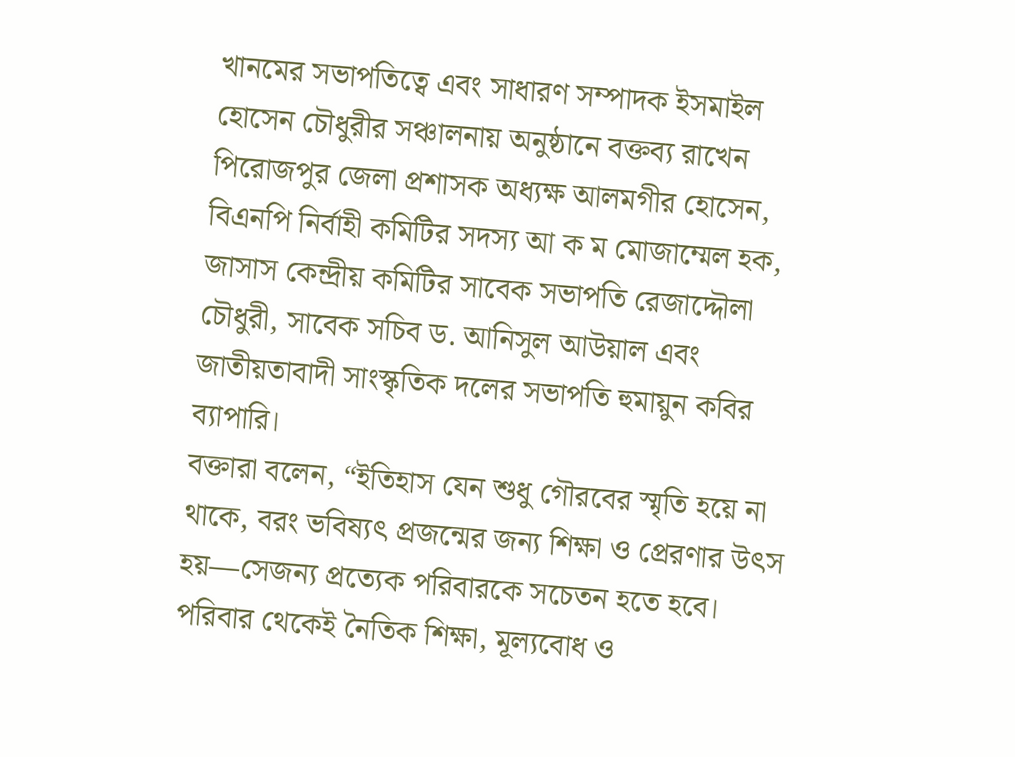খানমের সভাপতিত্বে এবং সাধারণ সম্পাদক ইসমাইল হোসেন চৌধুরীর সঞ্চালনায় অনুষ্ঠানে বক্তব্য রাখেন পিরোজপুর জেলা প্রশাসক অধ্যক্ষ আলমগীর হোসেন, বিএনপি নির্বাহী কমিটির সদস্য আ ক ম মোজাম্মেল হক, জাসাস কেন্দ্রীয় কমিটির সাবেক সভাপতি রেজাদ্দৌলা চৌধুরী, সাবেক সচিব ড. আনিসুল আউয়াল এবং জাতীয়তাবাদী সাংস্কৃতিক দলের সভাপতি হুমায়ুন কবির ব্যাপারি।
বক্তারা বলেন, “ইতিহাস যেন শুধু গৌরবের স্মৃতি হয়ে না থাকে, বরং ভবিষ্যৎ প্রজন্মের জন্য শিক্ষা ও প্রেরণার উৎস হয়—সেজন্য প্রত্যেক পরিবারকে সচেতন হতে হবে। পরিবার থেকেই নৈতিক শিক্ষা, মূল্যবোধ ও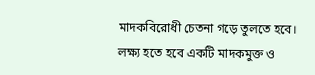মাদকবিরোধী চেতনা গড়ে তুলতে হবে। লক্ষ্য হতে হবে একটি মাদকমুক্ত ও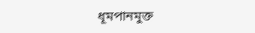ধূমপানমুক্ত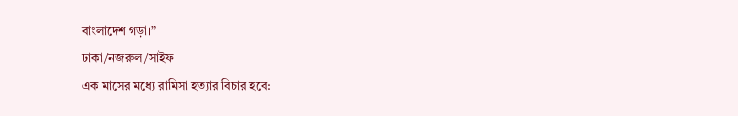বাংলাদেশ গড়া।”
ঢাকা/নজরুল/সাইফ
এক মাসের মধ্যে রামিসা হত্যার বিচার হবে: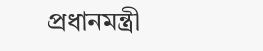প্রধানমন্ত্রী